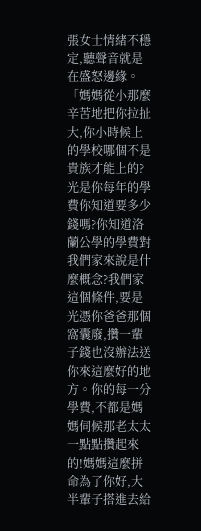張女士情緒不穩定,聽聲音就是在盛怒邊緣。
「媽媽從小那麼辛苦地把你拉扯大,你小時候上的學校哪個不是貴族才能上的?光是你每年的學費你知道要多少錢嗎?你知道洛蘭公學的學費對我們家來說是什麼概念?我們家這個條件,要是光憑你爸爸那個窩囊廢,攢一輩子錢也沒辦法送你來這麼好的地方。你的每一分學費,不都是媽媽伺候那老太太一點點攢起來的!媽媽這麼拼命為了你好,大半輩子搭進去給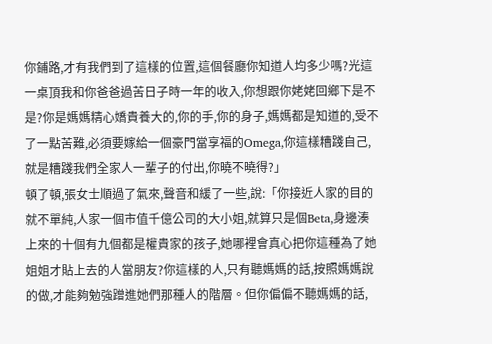你鋪路,才有我們到了這樣的位置,這個餐廳你知道人均多少嗎?光這一桌頂我和你爸爸過苦日子時一年的收入,你想跟你姥姥回鄉下是不是?你是媽媽精心嬌貴養大的,你的手,你的身子,媽媽都是知道的,受不了一點苦難,必須要嫁給一個豪門當享福的Omega,你這樣糟踐自己,就是糟踐我們全家人一輩子的付出,你曉不曉得?」
頓了頓,張女士順過了氣來,聲音和緩了一些,說:「你接近人家的目的就不單純,人家一個市值千億公司的大小姐,就算只是個Beta,身邊湊上來的十個有九個都是權貴家的孩子,她哪裡會真心把你這種為了她姐姐才貼上去的人當朋友?你這樣的人,只有聽媽媽的話,按照媽媽說的做,才能夠勉強蹭進她們那種人的階層。但你偏偏不聽媽媽的話,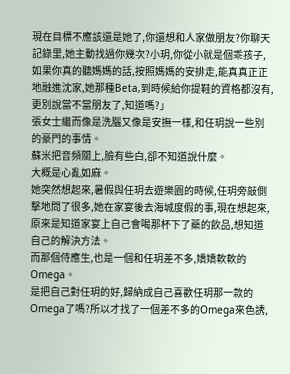現在目標不應該還是她了,你還想和人家做朋友?你聊天記錄里,她主動找過你幾次?小玥,你從小就是個乖孩子,如果你真的聽媽媽的話,按照媽媽的安排走,能真真正正地融進沈家,她那種Beta,到時候給你提鞋的資格都沒有,更別說當不當朋友了,知道嗎?」
張女士繼而像是洗腦又像是安撫一樣,和任玥說一些別的豪門的事情。
蘇米把音頻關上,臉有些白,卻不知道說什麼。
大概是心亂如麻。
她突然想起來,暑假與任玥去遊樂園的時候,任玥旁敲側擊地問了很多,她在家宴後去海城度假的事,現在想起來,原來是知道家宴上自己會喝那杯下了藥的飲品,想知道自己的解決方法。
而那個侍應生,也是一個和任玥差不多,嬌嬌軟軟的Omega。
是把自己對任玥的好,歸納成自己喜歡任玥那一款的Omega了嗎?所以才找了一個差不多的Omega來色誘,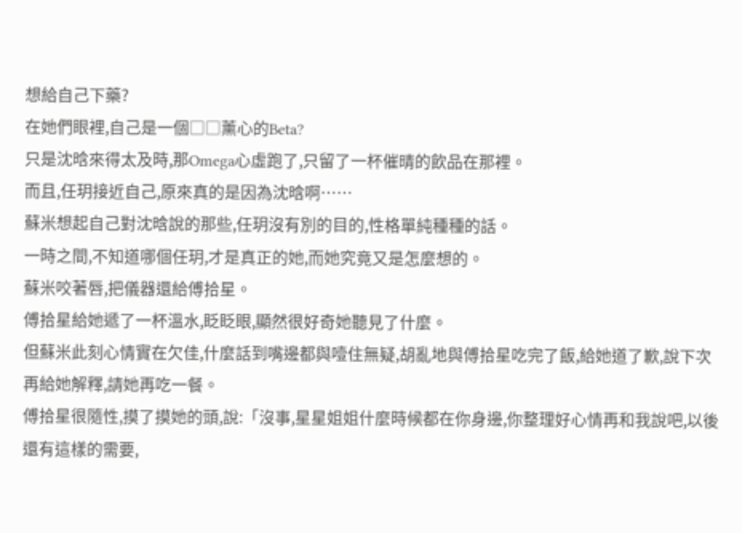想給自己下藥?
在她們眼裡,自己是一個□□薰心的Beta?
只是沈晗來得太及時,那Omega心虛跑了,只留了一杯催晴的飲品在那裡。
而且,任玥接近自己,原來真的是因為沈晗啊……
蘇米想起自己對沈晗說的那些,任玥沒有別的目的,性格單純種種的話。
一時之間,不知道哪個任玥,才是真正的她,而她究竟又是怎麼想的。
蘇米咬著唇,把儀器還給傅拾星。
傅拾星給她遞了一杯溫水,眨眨眼,顯然很好奇她聽見了什麼。
但蘇米此刻心情實在欠佳,什麼話到嘴邊都與噎住無疑,胡亂地與傅拾星吃完了飯,給她道了歉,說下次再給她解釋,請她再吃一餐。
傅拾星很隨性,摸了摸她的頭,說:「沒事,星星姐姐什麼時候都在你身邊,你整理好心情再和我說吧,以後還有這樣的需要,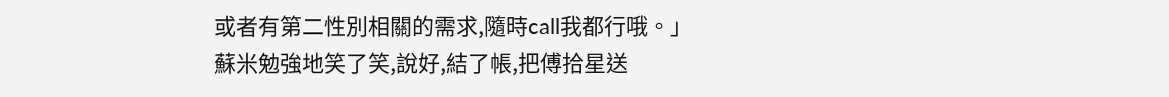或者有第二性別相關的需求,隨時call我都行哦。」
蘇米勉強地笑了笑,說好,結了帳,把傅拾星送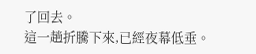了回去。
這一趟折騰下來,已經夜幕低垂。